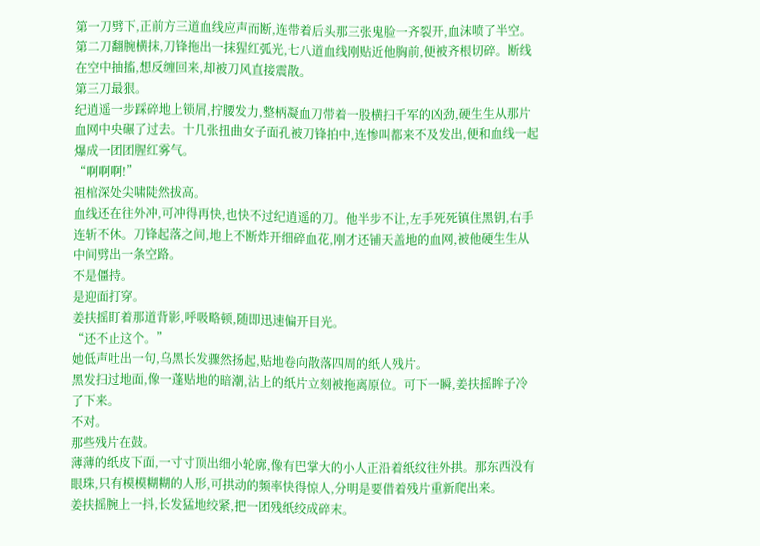第一刀劈下,正前方三道血线应声而断,连带着后头那三张鬼脸一齐裂开,血沫喷了半空。
第二刀翻腕横抹,刀锋拖出一抹猩红弧光,七八道血线刚贴近他胸前,便被齐根切碎。断线在空中抽搐,想反缠回来,却被刀风直接震散。
第三刀最狠。
纪逍遥一步踩碎地上锁屑,拧腰发力,整柄凝血刀带着一股横扫千军的凶劲,硬生生从那片血网中央碾了过去。十几张扭曲女子面孔被刀锋拍中,连惨叫都来不及发出,便和血线一起爆成一团团腥红雾气。
“啊啊啊!”
祖棺深处尖啸陡然拔高。
血线还在往外冲,可冲得再快,也快不过纪逍遥的刀。他半步不让,左手死死镇住黑钥,右手连斩不休。刀锋起落之间,地上不断炸开细碎血花,刚才还铺天盖地的血网,被他硬生生从中间劈出一条空路。
不是僵持。
是迎面打穿。
姜扶摇盯着那道背影,呼吸略顿,随即迅速偏开目光。
“还不止这个。”
她低声吐出一句,乌黑长发骤然扬起,贴地卷向散落四周的纸人残片。
黑发扫过地面,像一蓬贴地的暗潮,沾上的纸片立刻被拖离原位。可下一瞬,姜扶摇眸子冷了下来。
不对。
那些残片在鼓。
薄薄的纸皮下面,一寸寸顶出细小轮廓,像有巴掌大的小人正沿着纸纹往外拱。那东西没有眼珠,只有模模糊糊的人形,可拱动的频率快得惊人,分明是要借着残片重新爬出来。
姜扶摇腕上一抖,长发猛地绞紧,把一团残纸绞成碎末。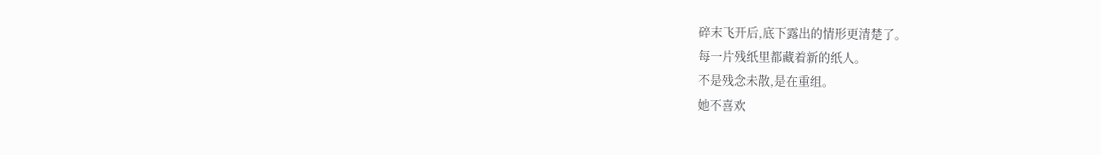碎末飞开后,底下露出的情形更清楚了。
每一片残纸里都藏着新的纸人。
不是残念未散,是在重组。
她不喜欢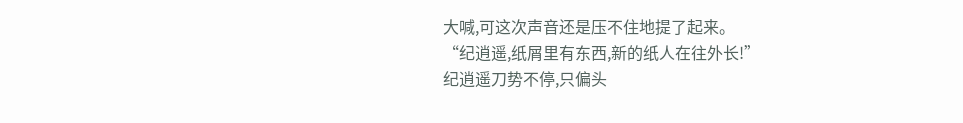大喊,可这次声音还是压不住地提了起来。
“纪逍遥,纸屑里有东西,新的纸人在往外长!”
纪逍遥刀势不停,只偏头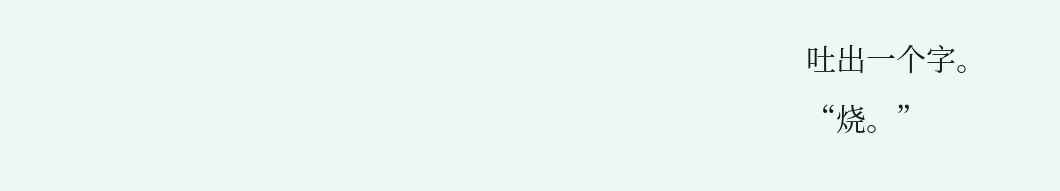吐出一个字。
“烧。”